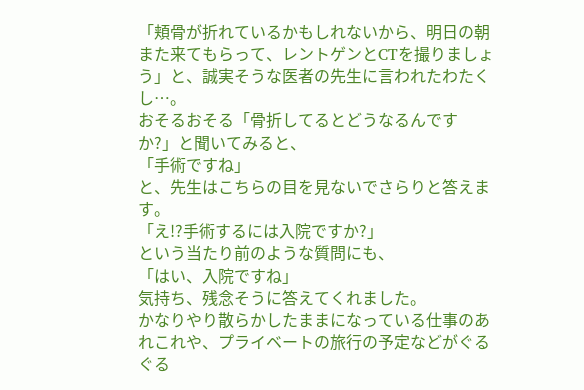「頬骨が折れているかもしれないから、明日の朝また来てもらって、レントゲンとCTを撮りましょう」と、誠実そうな医者の先生に言われたわたくし…。
おそるおそる「骨折してるとどうなるんですか?」と聞いてみると、
「手術ですね」
と、先生はこちらの目を見ないでさらりと答えます。
「え!?手術するには入院ですか?」
という当たり前のような質問にも、
「はい、入院ですね」
気持ち、残念そうに答えてくれました。
かなりやり散らかしたままになっている仕事のあれこれや、プライベートの旅行の予定などがぐるぐる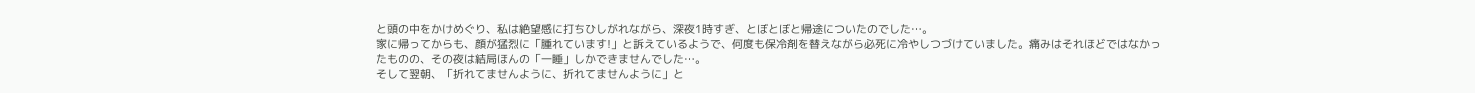と頭の中をかけめぐり、私は絶望感に打ちひしがれながら、深夜1時すぎ、とぼとぼと帰途についたのでした…。
家に帰ってからも、顔が猛烈に「腫れています!」と訴えているようで、何度も保冷剤を替えながら必死に冷やしつづけていました。痛みはそれほどではなかったものの、その夜は結局ほんの「一睡」しかできませんでした…。
そして翌朝、「折れてませんように、折れてませんように」と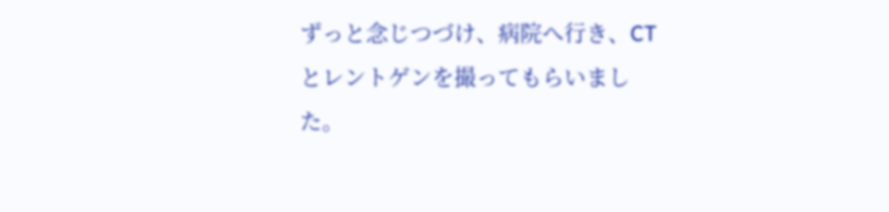ずっと念じつづけ、病院へ行き、CTとレントゲンを撮ってもらいました。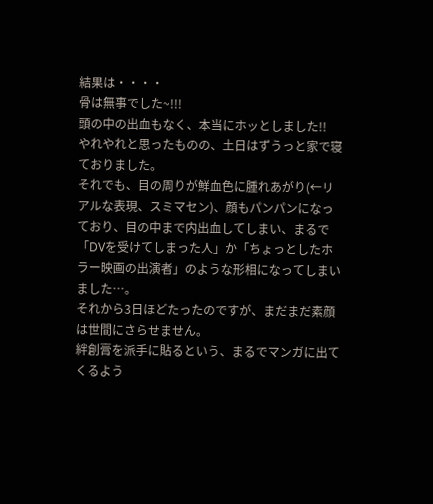結果は・・・・
骨は無事でした~!!!
頭の中の出血もなく、本当にホッとしました!!
やれやれと思ったものの、土日はずうっと家で寝ておりました。
それでも、目の周りが鮮血色に腫れあがり(←リアルな表現、スミマセン)、顔もパンパンになっており、目の中まで内出血してしまい、まるで「DVを受けてしまった人」か「ちょっとしたホラー映画の出演者」のような形相になってしまいました…。
それから3日ほどたったのですが、まだまだ素顔は世間にさらせません。
絆創膏を派手に貼るという、まるでマンガに出てくるよう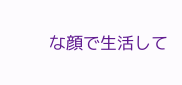な顔で生活して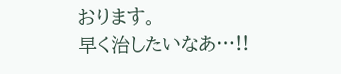おります。
早く治したいなあ…!!